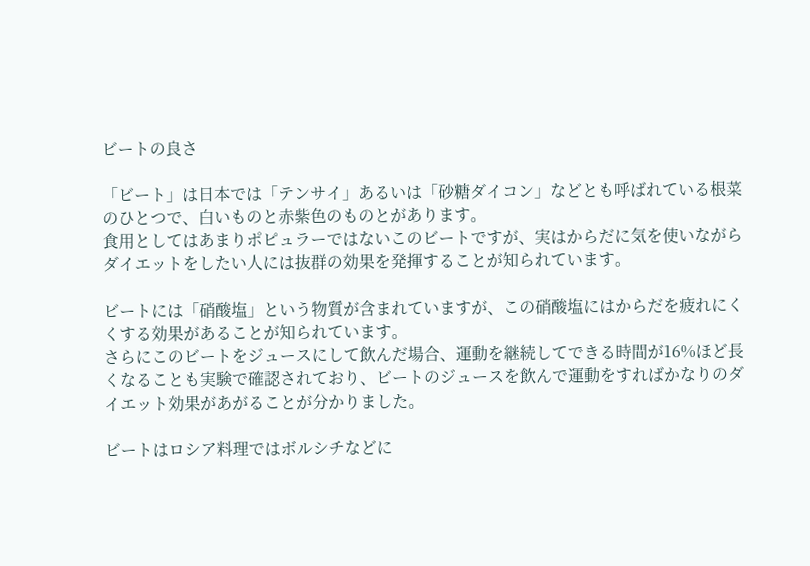ビートの良さ

「ビート」は日本では「テンサイ」あるいは「砂糖ダイコン」などとも呼ばれている根菜のひとつで、白いものと赤紫色のものとがあります。
食用としてはあまりポピュラーではないこのビートですが、実はからだに気を使いながらダイエットをしたい人には抜群の効果を発揮することが知られています。

ビートには「硝酸塩」という物質が含まれていますが、この硝酸塩にはからだを疲れにくくする効果があることが知られています。
さらにこのビートをジュースにして飲んだ場合、運動を継続してできる時間が16%ほど長くなることも実験で確認されており、ビートのジュースを飲んで運動をすればかなりのダイエット効果があがることが分かりました。

ビートはロシア料理ではボルシチなどに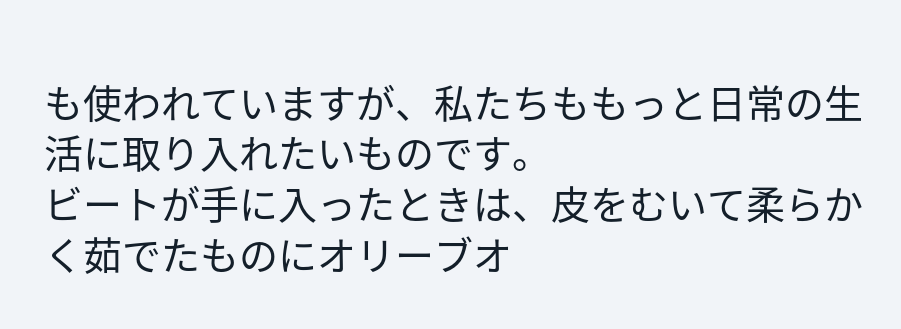も使われていますが、私たちももっと日常の生活に取り入れたいものです。
ビートが手に入ったときは、皮をむいて柔らかく茹でたものにオリーブオ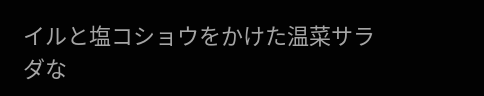イルと塩コショウをかけた温菜サラダな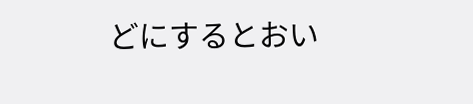どにするとおい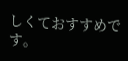しくておすすめです。